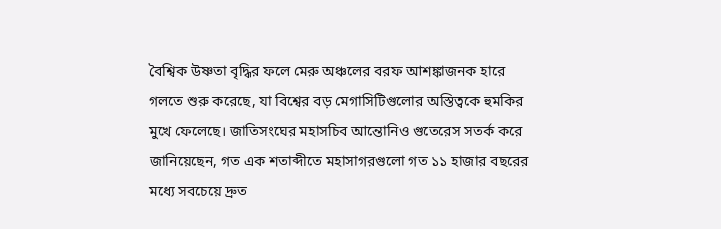বৈশ্বিক উষ্ণতা বৃদ্ধির ফলে মেরু অঞ্চলের বরফ আশঙ্কাজনক হারে গলতে শুরু করেছে, যা বিশ্বের বড় মেগাসিটিগুলোর অস্তিত্বকে হুমকির মুখে ফেলেছে। জাতিসংঘের মহাসচিব আন্তোনিও গুতেরেস সতর্ক করে জানিয়েছেন, গত এক শতাব্দীতে মহাসাগরগুলো গত ১১ হাজার বছরের মধ্যে সবচেয়ে দ্রুত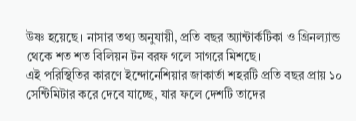উষ্ণ হয়েছে। নাসার তথ্য অনুযায়ী, প্রতি বছর অ্যান্টার্কটিকা ও গ্রিনল্যান্ড থেকে শত শত বিলিয়ন টন বরফ গলে সাগরে মিশছে।
এই পরিস্থিতির কারণে ইন্দোনেশিয়ার জাকার্তা শহরটি প্রতি বছর প্রায় ১০ সেন্টিমিটার করে দেবে যাচ্ছে, যার ফলে দেশটি তাদের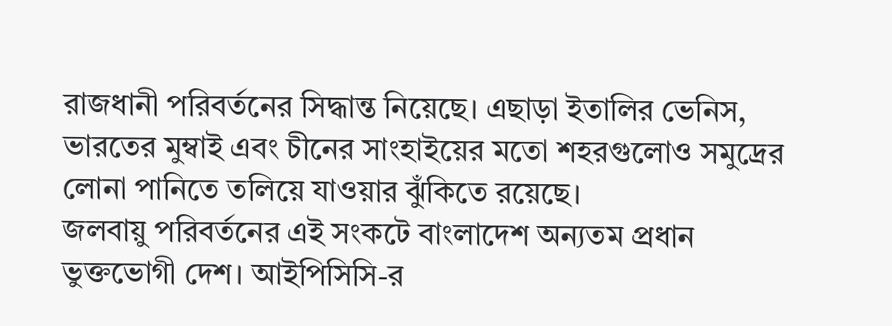রাজধানী পরিবর্তনের সিদ্ধান্ত নিয়েছে। এছাড়া ইতালির ভেনিস, ভারতের মুম্বাই এবং চীনের সাংহাইয়ের মতো শহরগুলোও সমুদ্রের লোনা পানিতে তলিয়ে যাওয়ার ঝুঁকিতে রয়েছে।
জলবায়ু পরিবর্তনের এই সংকটে বাংলাদেশ অন্যতম প্রধান ভুক্তভোগী দেশ। আইপিসিসি-র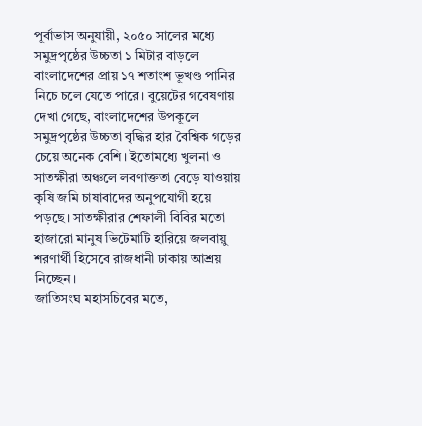পূর্বাভাস অনুযায়ী, ২০৫০ সালের মধ্যে সমুদ্রপৃষ্ঠের উচ্চতা ১ মিটার বাড়লে বাংলাদেশের প্রায় ১৭ শতাংশ ভূখণ্ড পানির নিচে চলে যেতে পারে। বুয়েটের গবেষণায় দেখা গেছে, বাংলাদেশের উপকূলে সমুদ্রপৃষ্ঠের উচ্চতা বৃদ্ধির হার বৈশ্বিক গড়ের চেয়ে অনেক বেশি। ইতোমধ্যে খুলনা ও সাতক্ষীরা অঞ্চলে লবণাক্ততা বেড়ে যাওয়ায় কৃষি জমি চাষাবাদের অনুপযোগী হয়ে পড়ছে। সাতক্ষীরার শেফালী বিবির মতো হাজারো মানুষ ভিটেমাটি হারিয়ে জলবায়ু শরণার্থী হিসেবে রাজধানী ঢাকায় আশ্রয় নিচ্ছেন।
জাতিসংঘ মহাসচিবের মতে,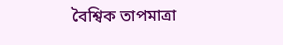বৈশ্বিক তাপমাত্রা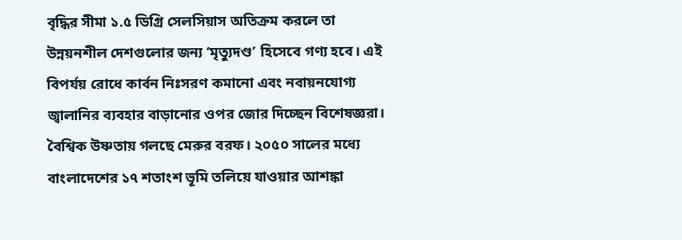বৃদ্ধির সীমা ১.৫ ডিগ্রি সেলসিয়াস অতিক্রম করলে তা উন্নয়নশীল দেশগুলোর জন্য ‘মৃত্যুদণ্ড’ হিসেবে গণ্য হবে। এই বিপর্যয় রোধে কার্বন নিঃসরণ কমানো এবং নবায়নযোগ্য জ্বালানির ব্যবহার বাড়ানোর ওপর জোর দিচ্ছেন বিশেষজ্ঞরা।
বৈশ্বিক উষ্ণতায় গলছে মেরুর বরফ। ২০৫০ সালের মধ্যে বাংলাদেশের ১৭ শতাংশ ভূমি তলিয়ে যাওয়ার আশঙ্কা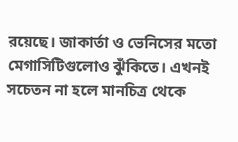রয়েছে। জাকার্তা ও ভেনিসের মতো মেগাসিটিগুলোও ঝুঁকিতে। এখনই সচেতন না হলে মানচিত্র থেকে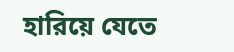হারিয়ে যেতে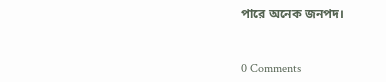পারে অনেক জনপদ।


0 Comments